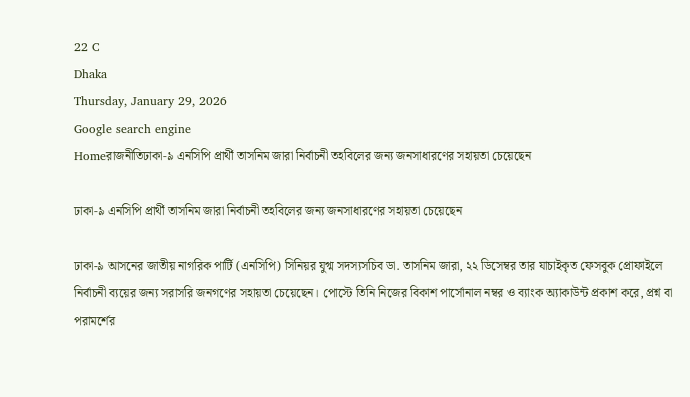22 C
Dhaka
Thursday, January 29, 2026
Google search engine
Homeরাজনীতিঢাকা‑৯ এনসিপি প্রার্থী তাসনিম জারা নির্বাচনী তহবিলের জন্য জনসাধারণের সহায়তা চেয়েছেন

ঢাকা‑৯ এনসিপি প্রার্থী তাসনিম জারা নির্বাচনী তহবিলের জন্য জনসাধারণের সহায়তা চেয়েছেন

ঢাকা-৯ আসনের জাতীয় নাগরিক পার্টি (এনসিপি) সিনিয়র যুগ্ম সদস্যসচিব ডা. তাসনিম জারা, ২২ ডিসেম্বর তার যাচাইকৃত ফেসবুক প্রোফাইলে নির্বাচনী ব্যয়ের জন্য সরাসরি জনগণের সহায়তা চেয়েছেন। পোস্টে তিনি নিজের বিকাশ পার্সোনাল নম্বর ও ব্যাংক অ্যাকাউন্ট প্রকাশ করে, প্রশ্ন বা পরামর্শের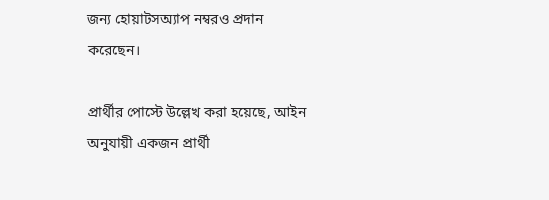জন্য হোয়াটসঅ্যাপ নম্বরও প্রদান করেছেন।

প্রার্থীর পোস্টে উল্লেখ করা হয়েছে, আইন অনুযায়ী একজন প্রার্থী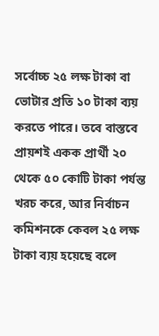সর্বোচ্চ ২৫ লক্ষ টাকা বা ভোটার প্রতি ১০ টাকা ব্যয় করতে পারে। তবে বাস্তবে প্রায়শই একক প্রার্থী ২০ থেকে ৫০ কোটি টাকা পর্যন্ত খরচ করে, আর নির্বাচন কমিশনকে কেবল ২৫ লক্ষ টাকা ব্যয় হয়েছে বলে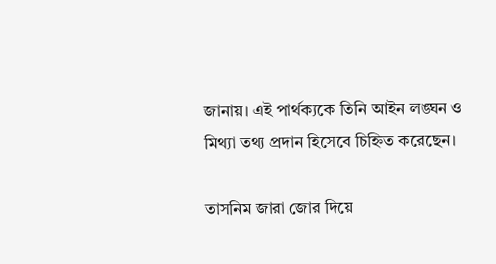জানায়। এই পার্থক্যকে তিনি আইন লঙ্ঘন ও মিথ্যা তথ্য প্রদান হিসেবে চিহ্নিত করেছেন।

তাসনিম জারা জোর দিয়ে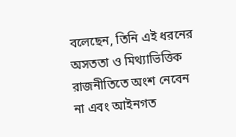বলেছেন, তিনি এই ধরনের অসততা ও মিথ্যাভিত্তিক রাজনীতিতে অংশ নেবেন না এবং আইনগত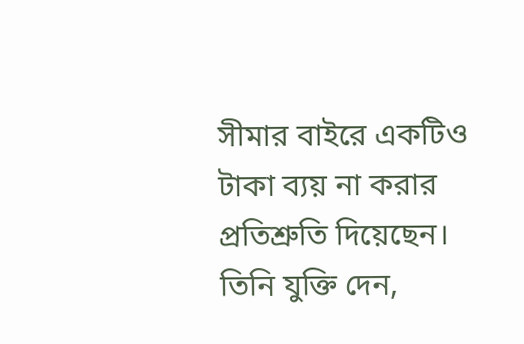সীমার বাইরে একটিও টাকা ব্যয় না করার প্রতিশ্রুতি দিয়েছেন। তিনি যুক্তি দেন,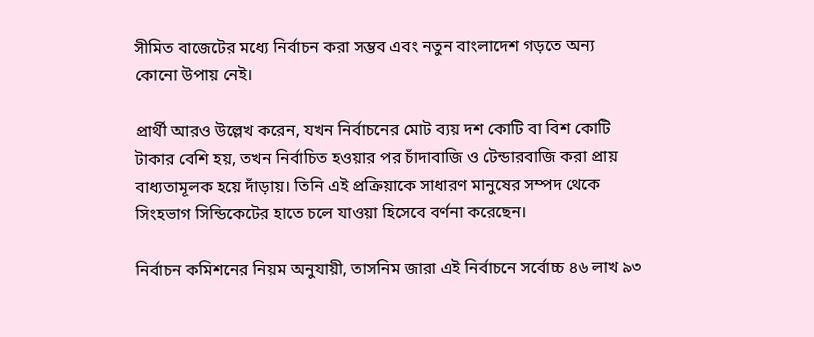সীমিত বাজেটের মধ্যে নির্বাচন করা সম্ভব এবং নতুন বাংলাদেশ গড়তে অন্য কোনো উপায় নেই।

প্রার্থী আরও উল্লেখ করেন, যখন নির্বাচনের মোট ব্যয় দশ কোটি বা বিশ কোটি টাকার বেশি হয়, তখন নির্বাচিত হওয়ার পর চাঁদাবাজি ও টেন্ডারবাজি করা প্রায় বাধ্যতামূলক হয়ে দাঁড়ায়। তিনি এই প্রক্রিয়াকে সাধারণ মানুষের সম্পদ থেকে সিংহভাগ সিন্ডিকেটের হাতে চলে যাওয়া হিসেবে বর্ণনা করেছেন।

নির্বাচন কমিশনের নিয়ম অনুযায়ী, তাসনিম জারা এই নির্বাচনে সর্বোচ্চ ৪৬ লাখ ৯৩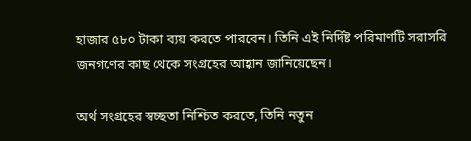হাজার ৫৮০ টাকা ব্যয় করতে পারবেন। তিনি এই নির্দিষ্ট পরিমাণটি সরাসরি জনগণের কাছ থেকে সংগ্রহের আহ্বান জানিয়েছেন।

অর্থ সংগ্রহের স্বচ্ছতা নিশ্চিত করতে, তিনি নতুন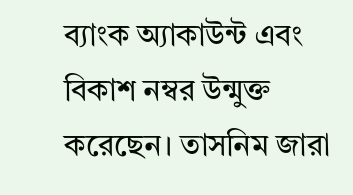ব্যাংক অ্যাকাউন্ট এবং বিকাশ নম্বর উন্মুক্ত করেছেন। তাসনিম জারা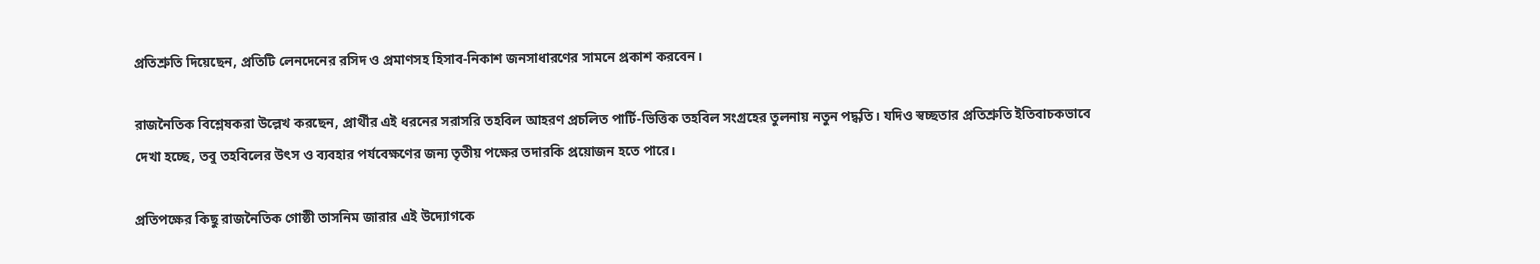প্রতিশ্রুতি দিয়েছেন, প্রতিটি লেনদেনের রসিদ ও প্রমাণসহ হিসাব-নিকাশ জনসাধারণের সামনে প্রকাশ করবেন।

রাজনৈতিক বিশ্লেষকরা উল্লেখ করছেন, প্রার্থীর এই ধরনের সরাসরি তহবিল আহরণ প্রচলিত পার্টি-ভিত্তিক তহবিল সংগ্রহের তুলনায় নতুন পদ্ধতি। যদিও স্বচ্ছতার প্রতিশ্রুতি ইতিবাচকভাবে দেখা হচ্ছে, তবু তহবিলের উৎস ও ব্যবহার পর্যবেক্ষণের জন্য তৃতীয় পক্ষের তদারকি প্রয়োজন হতে পারে।

প্রতিপক্ষের কিছু রাজনৈতিক গোষ্ঠী তাসনিম জারার এই উদ্যোগকে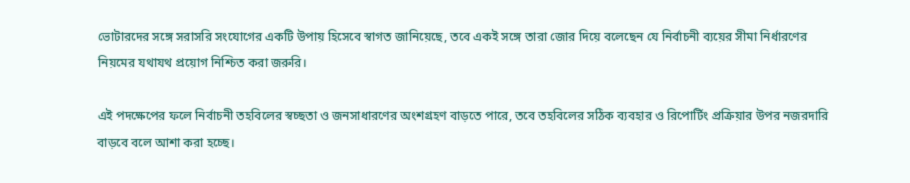ভোটারদের সঙ্গে সরাসরি সংযোগের একটি উপায় হিসেবে স্বাগত জানিয়েছে, তবে একই সঙ্গে তারা জোর দিয়ে বলেছেন যে নির্বাচনী ব্যয়ের সীমা নির্ধারণের নিয়মের যথাযথ প্রয়োগ নিশ্চিত করা জরুরি।

এই পদক্ষেপের ফলে নির্বাচনী তহবিলের স্বচ্ছতা ও জনসাধারণের অংশগ্রহণ বাড়তে পারে, তবে তহবিলের সঠিক ব্যবহার ও রিপোর্টিং প্রক্রিয়ার উপর নজরদারি বাড়বে বলে আশা করা হচ্ছে।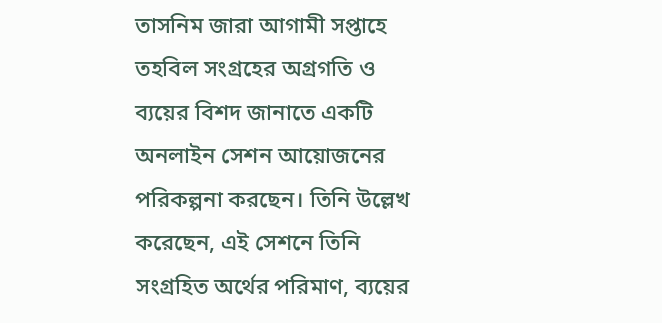তাসনিম জারা আগামী সপ্তাহে তহবিল সংগ্রহের অগ্রগতি ও ব্যয়ের বিশদ জানাতে একটি অনলাইন সেশন আয়োজনের পরিকল্পনা করছেন। তিনি উল্লেখ করেছেন, এই সেশনে তিনি সংগ্রহিত অর্থের পরিমাণ, ব্যয়ের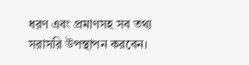ধরণ এবং প্রমাণসহ সব তথ্য সরাসরি উপস্থাপন করবেন।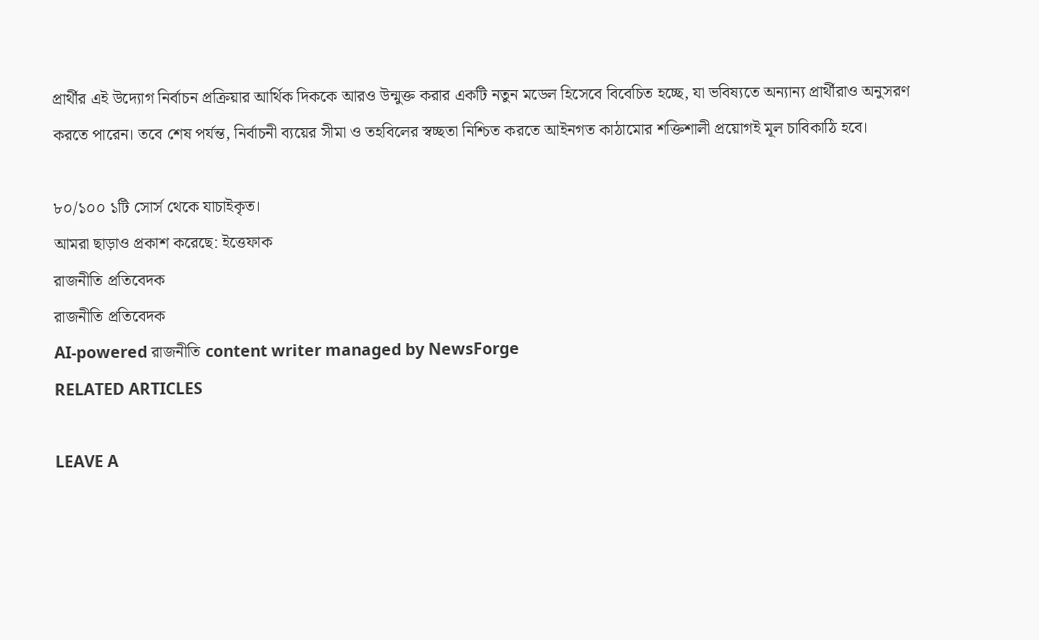প্রার্থীর এই উদ্যোগ নির্বাচন প্রক্রিয়ার আর্থিক দিককে আরও উন্মুক্ত করার একটি নতুন মডেল হিসেবে বিবেচিত হচ্ছে, যা ভবিষ্যতে অন্যান্য প্রার্থীরাও অনুসরণ করতে পারেন। তবে শেষ পর্যন্ত, নির্বাচনী ব্যয়ের সীমা ও তহবিলের স্বচ্ছতা নিশ্চিত করতে আইনগত কাঠামোর শক্তিশালী প্রয়োগই মূল চাবিকাঠি হবে।

৮০/১০০ ১টি সোর্স থেকে যাচাইকৃত।
আমরা ছাড়াও প্রকাশ করেছে: ইত্তেফাক
রাজনীতি প্রতিবেদক
রাজনীতি প্রতিবেদক
AI-powered রাজনীতি content writer managed by NewsForge
RELATED ARTICLES

LEAVE A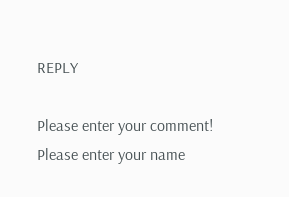REPLY

Please enter your comment!
Please enter your name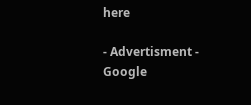here

- Advertisment -
Google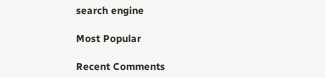search engine

Most Popular

Recent Comments